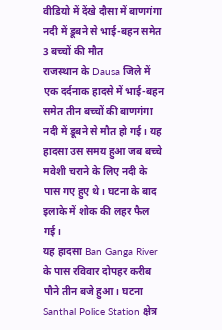वीडियो में देंखे दौसा में बाणगंगा नदी में डूबने से भाई-बहन समेत 3 बच्चों की मौत
राजस्थान के Dausa जिले में एक दर्दनाक हादसे में भाई-बहन समेत तीन बच्चों की बाणगंगा नदी में डूबने से मौत हो गई। यह हादसा उस समय हुआ जब बच्चे मवेशी चराने के लिए नदी के पास गए हुए थे। घटना के बाद इलाके में शोक की लहर फैल गई।
यह हादसा Ban Ganga River के पास रविवार दोपहर करीब पौने तीन बजे हुआ। घटना Santhal Police Station क्षेत्र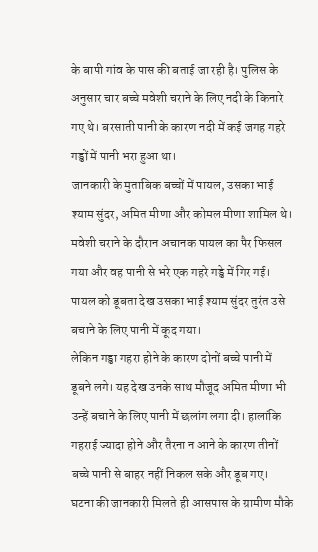के बापी गांव के पास की बताई जा रही है। पुलिस के अनुसार चार बच्चे मवेशी चराने के लिए नदी के किनारे गए थे। बरसाती पानी के कारण नदी में कई जगह गहरे गड्ढों में पानी भरा हुआ था।
जानकारी के मुताबिक बच्चों में पायल, उसका भाई श्याम सुंदर, अमित मीणा और कोमल मीणा शामिल थे। मवेशी चराने के दौरान अचानक पायल का पैर फिसल गया और वह पानी से भरे एक गहरे गड्ढे में गिर गई। पायल को डूबता देख उसका भाई श्याम सुंदर तुरंत उसे बचाने के लिए पानी में कूद गया।
लेकिन गड्ढा गहरा होने के कारण दोनों बच्चे पानी में डूबने लगे। यह देख उनके साथ मौजूद अमित मीणा भी उन्हें बचाने के लिए पानी में छलांग लगा दी। हालांकि गहराई ज्यादा होने और तैरना न आने के कारण तीनों बच्चे पानी से बाहर नहीं निकल सके और डूब गए।
घटना की जानकारी मिलते ही आसपास के ग्रामीण मौके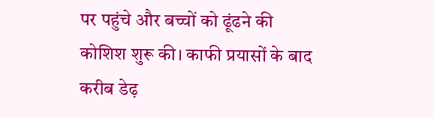पर पहुंचे और बच्चों को ढूंढने की कोशिश शुरू की। काफी प्रयासों के बाद करीब डेढ़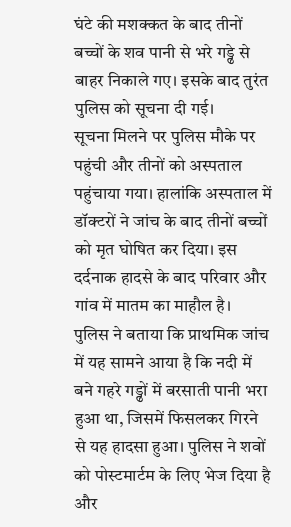घंटे की मशक्कत के बाद तीनों बच्चों के शव पानी से भरे गड्ढे से बाहर निकाले गए। इसके बाद तुरंत पुलिस को सूचना दी गई।
सूचना मिलने पर पुलिस मौके पर पहुंची और तीनों को अस्पताल पहुंचाया गया। हालांकि अस्पताल में डॉक्टरों ने जांच के बाद तीनों बच्चों को मृत घोषित कर दिया। इस दर्दनाक हादसे के बाद परिवार और गांव में मातम का माहौल है।
पुलिस ने बताया कि प्राथमिक जांच में यह सामने आया है कि नदी में बने गहरे गड्ढों में बरसाती पानी भरा हुआ था, जिसमें फिसलकर गिरने से यह हादसा हुआ। पुलिस ने शवों को पोस्टमार्टम के लिए भेज दिया है और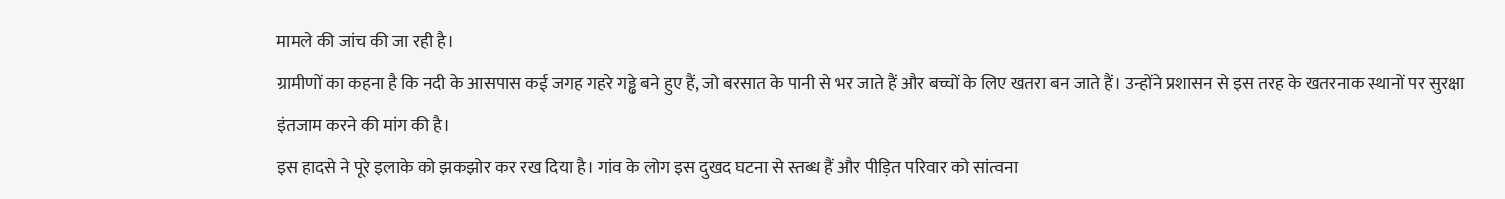मामले की जांच की जा रही है।
ग्रामीणों का कहना है कि नदी के आसपास कई जगह गहरे गड्ढे बने हुए हैं, जो बरसात के पानी से भर जाते हैं और बच्चों के लिए खतरा बन जाते हैं। उन्होंने प्रशासन से इस तरह के खतरनाक स्थानों पर सुरक्षा इंतजाम करने की मांग की है।
इस हादसे ने पूरे इलाके को झकझोर कर रख दिया है। गांव के लोग इस दुखद घटना से स्तब्ध हैं और पीड़ित परिवार को सांत्वना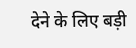देने के लिए बड़ी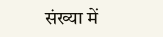संख्या में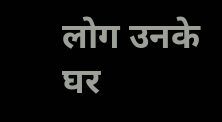लोग उनके घर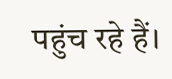पहुंच रहे हैं।